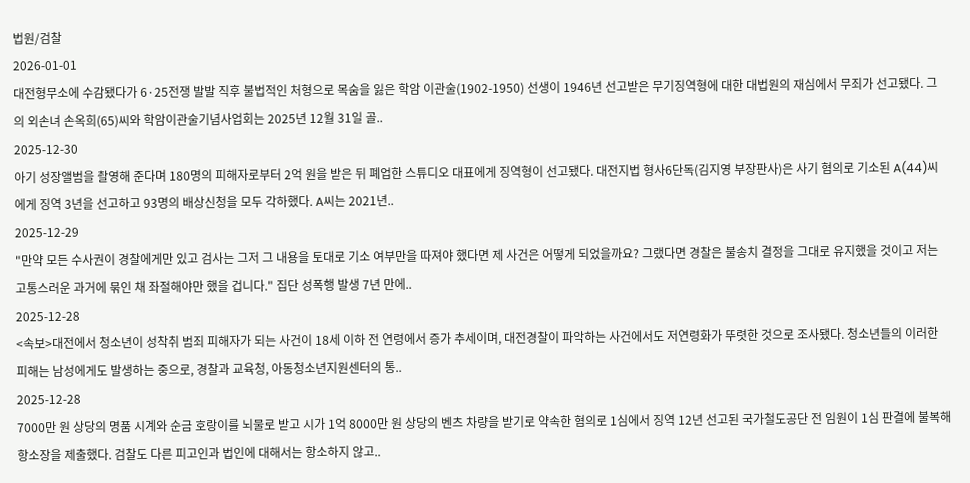법원/검찰
2026-01-01
대전형무소에 수감됐다가 6·25전쟁 발발 직후 불법적인 처형으로 목숨을 잃은 학암 이관술(1902-1950) 선생이 1946년 선고받은 무기징역형에 대한 대법원의 재심에서 무죄가 선고됐다. 그의 외손녀 손옥희(65)씨와 학암이관술기념사업회는 2025년 12월 31일 골..
2025-12-30
아기 성장앨범을 촬영해 준다며 180명의 피해자로부터 2억 원을 받은 뒤 폐업한 스튜디오 대표에게 징역형이 선고됐다. 대전지법 형사6단독(김지영 부장판사)은 사기 혐의로 기소된 A(44)씨에게 징역 3년을 선고하고 93명의 배상신청을 모두 각하했다. A씨는 2021년..
2025-12-29
"만약 모든 수사권이 경찰에게만 있고 검사는 그저 그 내용을 토대로 기소 여부만을 따져야 했다면 제 사건은 어떻게 되었을까요? 그랬다면 경찰은 불송치 결정을 그대로 유지했을 것이고 저는 고통스러운 과거에 묶인 채 좌절해야만 했을 겁니다." 집단 성폭행 발생 7년 만에..
2025-12-28
<속보>대전에서 청소년이 성착취 범죄 피해자가 되는 사건이 18세 이하 전 연령에서 증가 추세이며, 대전경찰이 파악하는 사건에서도 저연령화가 뚜렷한 것으로 조사됐다. 청소년들의 이러한 피해는 남성에게도 발생하는 중으로, 경찰과 교육청, 아동청소년지원센터의 통..
2025-12-28
7000만 원 상당의 명품 시계와 순금 호랑이를 뇌물로 받고 시가 1억 8000만 원 상당의 벤츠 차량을 받기로 약속한 혐의로 1심에서 징역 12년 선고된 국가철도공단 전 임원이 1심 판결에 불복해 항소장을 제출했다. 검찰도 다른 피고인과 법인에 대해서는 항소하지 않고..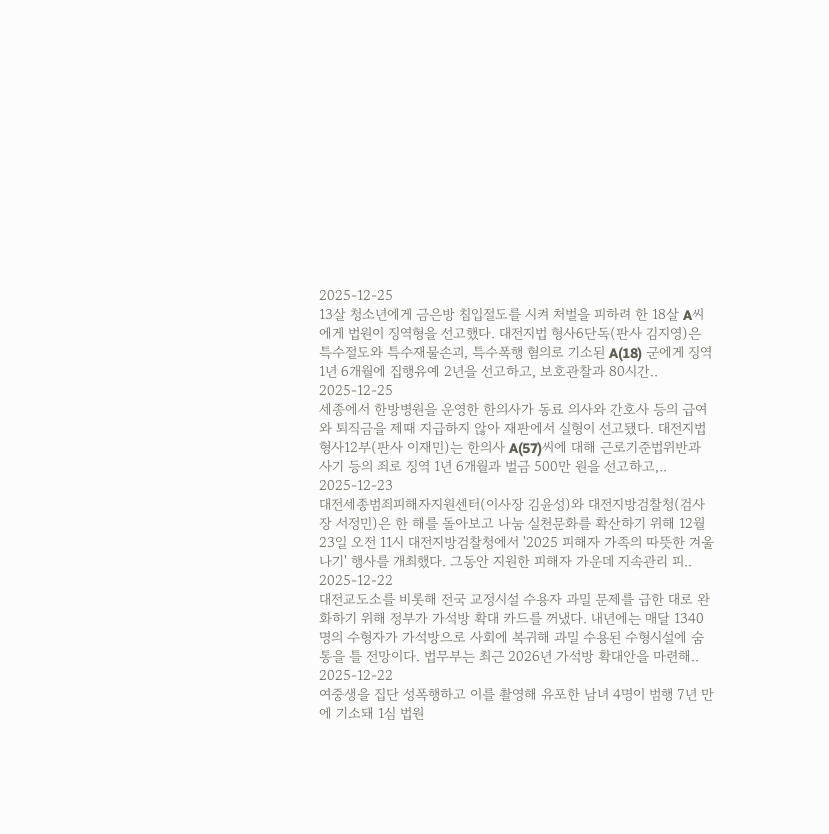2025-12-25
13살 청소년에게 금은방 침입절도를 시켜 처벌을 피하려 한 18살 A씨에게 법원이 징역형을 선고했다. 대전지법 형사6단독(판사 김지영)은 특수절도와 특수재물손괴, 특수폭행 혐의로 기소된 A(18) 군에게 징역 1년 6개월에 집행유예 2년을 선고하고, 보호관찰과 80시간..
2025-12-25
세종에서 한방병원을 운영한 한의사가 동료 의사와 간호사 등의 급여와 퇴직금을 제때 지급하지 않아 재판에서 실형이 선고됐다. 대전지법 형사12부(판사 이재민)는 한의사 A(57)씨에 대해 근로기준법위반과 사기 등의 죄로 징역 1년 6개월과 벌금 500만 원을 선고하고,..
2025-12-23
대전세종범죄피해자지원센터(이사장 김윤성)와 대전지방검찰청(검사장 서정민)은 한 해를 돌아보고 나눔 실천문화를 확산하기 위해 12월 23일 오전 11시 대전지방검찰청에서 '2025 피해자 가족의 따뜻한 겨울나기' 행사를 개최했다. 그동안 지원한 피해자 가운데 지속관리 피..
2025-12-22
대전교도소를 비롯해 전국 교정시설 수용자 과밀 문제를 급한 대로 완화하기 위해 정부가 가석방 확대 카드를 꺼냈다. 내년에는 매달 1340명의 수형자가 가석방으로 사회에 복귀해 과밀 수용된 수형시설에 숨통을 틀 전망이다. 법무부는 최근 2026년 가석방 확대안을 마련해..
2025-12-22
여중생을 집단 성폭행하고 이를 촬영해 유포한 남녀 4명이 범행 7년 만에 기소돼 1심 법원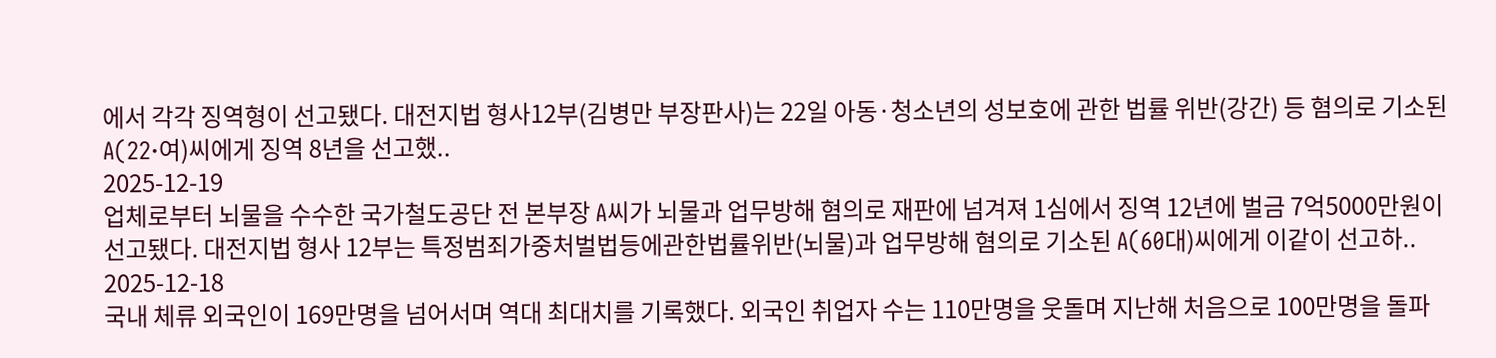에서 각각 징역형이 선고됐다. 대전지법 형사12부(김병만 부장판사)는 22일 아동·청소년의 성보호에 관한 법률 위반(강간) 등 혐의로 기소된 A(22·여)씨에게 징역 8년을 선고했..
2025-12-19
업체로부터 뇌물을 수수한 국가철도공단 전 본부장 A씨가 뇌물과 업무방해 혐의로 재판에 넘겨져 1심에서 징역 12년에 벌금 7억5000만원이 선고됐다. 대전지법 형사 12부는 특정범죄가중처벌법등에관한법률위반(뇌물)과 업무방해 혐의로 기소된 A(60대)씨에게 이같이 선고하..
2025-12-18
국내 체류 외국인이 169만명을 넘어서며 역대 최대치를 기록했다. 외국인 취업자 수는 110만명을 웃돌며 지난해 처음으로 100만명을 돌파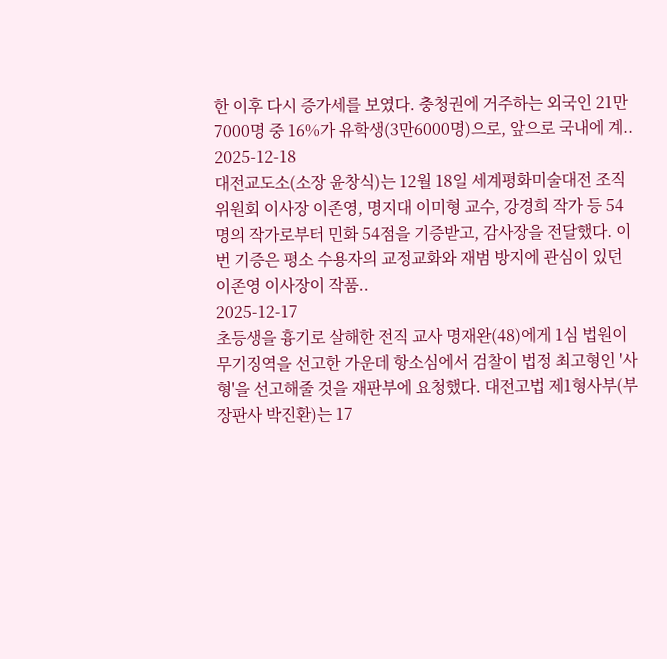한 이후 다시 증가세를 보였다. 충청권에 거주하는 외국인 21만7000명 중 16%가 유학생(3만6000명)으로, 앞으로 국내에 계..
2025-12-18
대전교도소(소장 윤창식)는 12월 18일 세계평화미술대전 조직위원회 이사장 이존영, 명지대 이미형 교수, 강경희 작가 등 54명의 작가로부터 민화 54점을 기증받고, 감사장을 전달했다. 이번 기증은 평소 수용자의 교정교화와 재범 방지에 관심이 있던 이존영 이사장이 작품..
2025-12-17
초등생을 흉기로 살해한 전직 교사 명재완(48)에게 1심 법원이 무기징역을 선고한 가운데 항소심에서 검찰이 법정 최고형인 '사형'을 선고해줄 것을 재판부에 요청했다. 대전고법 제1형사부(부장판사 박진환)는 17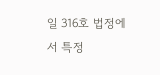일 316호 법정에서 특정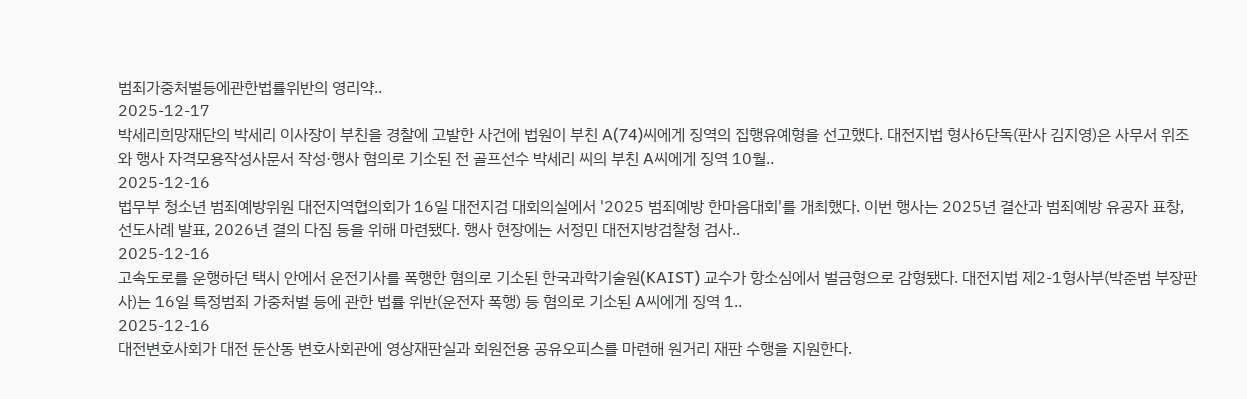범죄가중처벌등에관한법률위반의 영리약..
2025-12-17
박세리희망재단의 박세리 이사장이 부친을 경찰에 고발한 사건에 법원이 부친 A(74)씨에게 징역의 집행유예형을 선고했다. 대전지법 형사6단독(판사 김지영)은 사무서 위조와 행사 자격모용작성사문서 작성·행사 혐의로 기소된 전 골프선수 박세리 씨의 부친 A씨에게 징역 10월..
2025-12-16
법무부 청소년 범죄예방위원 대전지역협의회가 16일 대전지검 대회의실에서 '2025 범죄예방 한마음대회'를 개최했다. 이번 행사는 2025년 결산과 범죄예방 유공자 표창, 선도사례 발표, 2026년 결의 다짐 등을 위해 마련됐다. 행사 현장에는 서정민 대전지방검찰청 검사..
2025-12-16
고속도로를 운행하던 택시 안에서 운전기사를 폭행한 혐의로 기소된 한국과학기술원(KAIST) 교수가 항소심에서 벌금형으로 감형됐다. 대전지법 제2-1형사부(박준범 부장판사)는 16일 특정범죄 가중처벌 등에 관한 법률 위반(운전자 폭행) 등 혐의로 기소된 A씨에게 징역 1..
2025-12-16
대전변호사회가 대전 둔산동 변호사회관에 영상재판실과 회원전용 공유오피스를 마련해 원거리 재판 수행을 지원한다.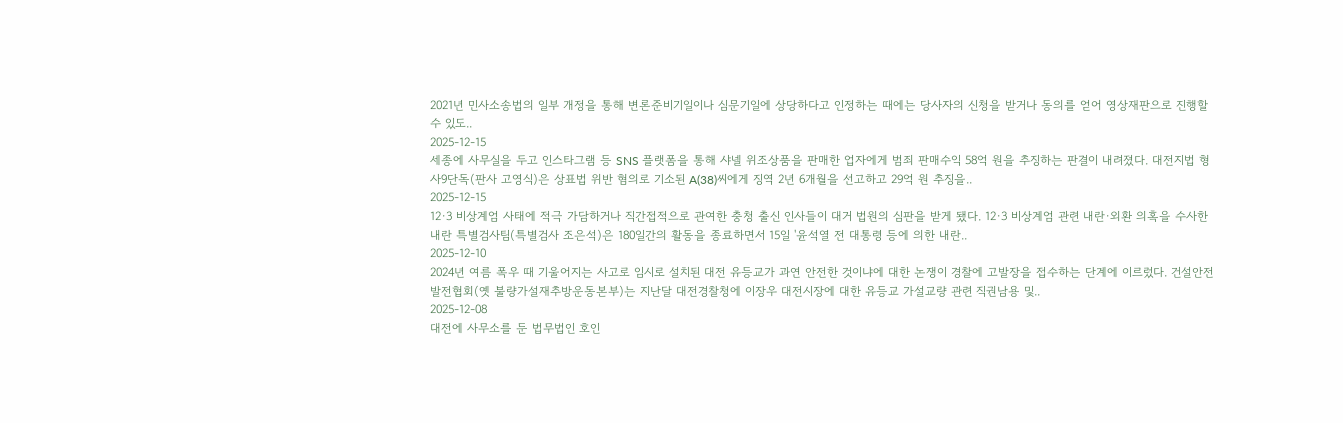2021년 민사소송법의 일부 개정을 통해 변론준비기일이나 심문기일에 상당하다고 인정하는 때에는 당사자의 신청을 받거나 동의를 얻어 영상재판으로 진행할 수 있도..
2025-12-15
세종에 사무실을 두고 인스타그램 등 SNS 플랫폼을 통해 샤넬 위조상품을 판매한 업자에게 범죄 판매수익 58억 원을 추징하는 판결이 내려졌다. 대전지법 형사9단독(판사 고영식)은 상표법 위반 혐의로 기소된 A(38)씨에게 징역 2년 6개월을 선고하고 29억 원 추징을..
2025-12-15
12·3 비상계엄 사태에 적극 가담하거나 직간접적으로 관여한 충청 출신 인사들이 대거 법원의 심판을 받게 됐다. 12·3 비상계엄 관련 내란·외환 의혹을 수사한 내란 특별검사팀(특별검사 조은석)은 180일간의 활동을 종료하면서 15일 '윤석열 전 대통령 등에 의한 내란..
2025-12-10
2024년 여름 폭우 때 기울어지는 사고로 임시로 설치된 대전 유등교가 과연 안전한 것이냐에 대한 논쟁이 경찰에 고발장을 접수하는 단계에 이르렀다. 건설안전발전협회(옛 불량가설재추방운동본부)는 지난달 대전경찰청에 이장우 대전시장에 대한 유등교 가설교량 관련 직권남용 및..
2025-12-08
대전에 사무소를 둔 법무법인 호인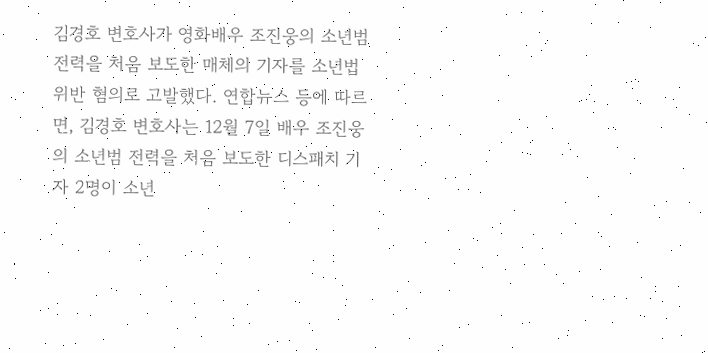김경호 변호사가 영화배우 조진웅의 소년범 전력을 처음 보도한 매체의 기자를 소년법 위반 혐의로 고발했다. 연합뉴스 등에 따르면, 김경호 변호사는 12월 7일 배우 조진웅의 소년범 전력을 처음 보도한 디스패치 기자 2명이 소년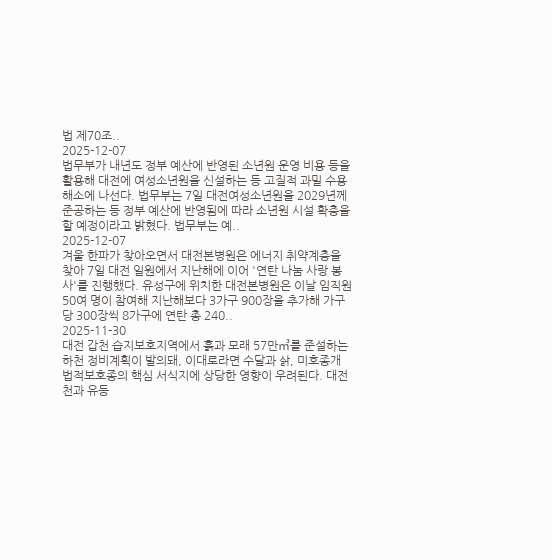법 제70조..
2025-12-07
법무부가 내년도 정부 예산에 반영된 소년원 운영 비용 등을 활용해 대전에 여성소년원을 신설하는 등 고질적 과밀 수용 해소에 나선다. 법무부는 7일 대전여성소년원을 2029년께 준공하는 등 정부 예산에 반영됨에 따라 소년원 시설 확충을 할 예정이라고 밝혔다. 법무부는 예..
2025-12-07
겨울 한파가 찾아오면서 대전본병원은 에너지 취약계층을 찾아 7일 대전 일원에서 지난해에 이어 '연탄 나눔 사랑 봉사'를 진행했다. 유성구에 위치한 대전본병원은 이날 임직원 50여 명이 참여해 지난해보다 3가구 900장을 추가해 가구당 300장씩 8가구에 연탄 총 240..
2025-11-30
대전 갑천 습지보호지역에서 흙과 모래 57만㎥를 준설하는 하천 정비계획이 발의돼, 이대로라면 수달과 삵, 미호종개 법적보호종의 핵심 서식지에 상당한 영향이 우려된다. 대전천과 유등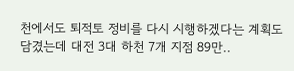천에서도 퇴적토 정비를 다시 시행하겠다는 계획도 담겼는데 대전 3대 하천 7개 지점 89만..